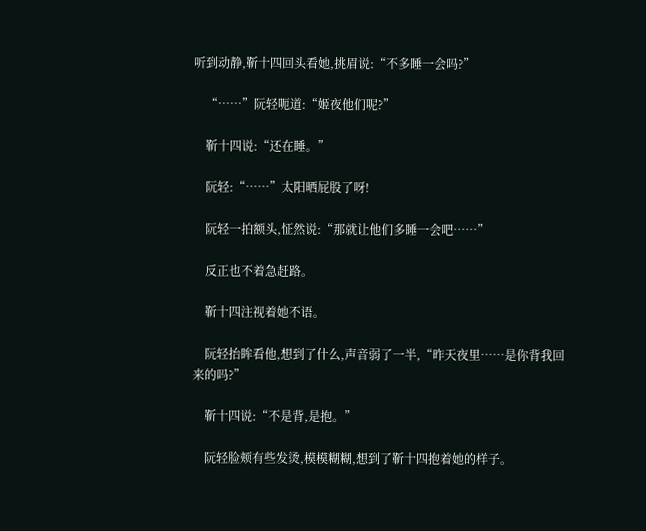听到动静,靳十四回头看她,挑眉说:“不多睡一会吗?”

    “……”阮轻呃道:“姬夜他们呢?”

    靳十四说:“还在睡。”

    阮轻:“……”太阳晒屁股了呀!

    阮轻一拍额头,怔然说:“那就让他们多睡一会吧……”

    反正也不着急赶路。

    靳十四注视着她不语。

    阮轻抬眸看他,想到了什么,声音弱了一半,“昨天夜里……是你背我回来的吗?”

    靳十四说:“不是背,是抱。”

    阮轻脸颊有些发烫,模模糊糊,想到了靳十四抱着她的样子。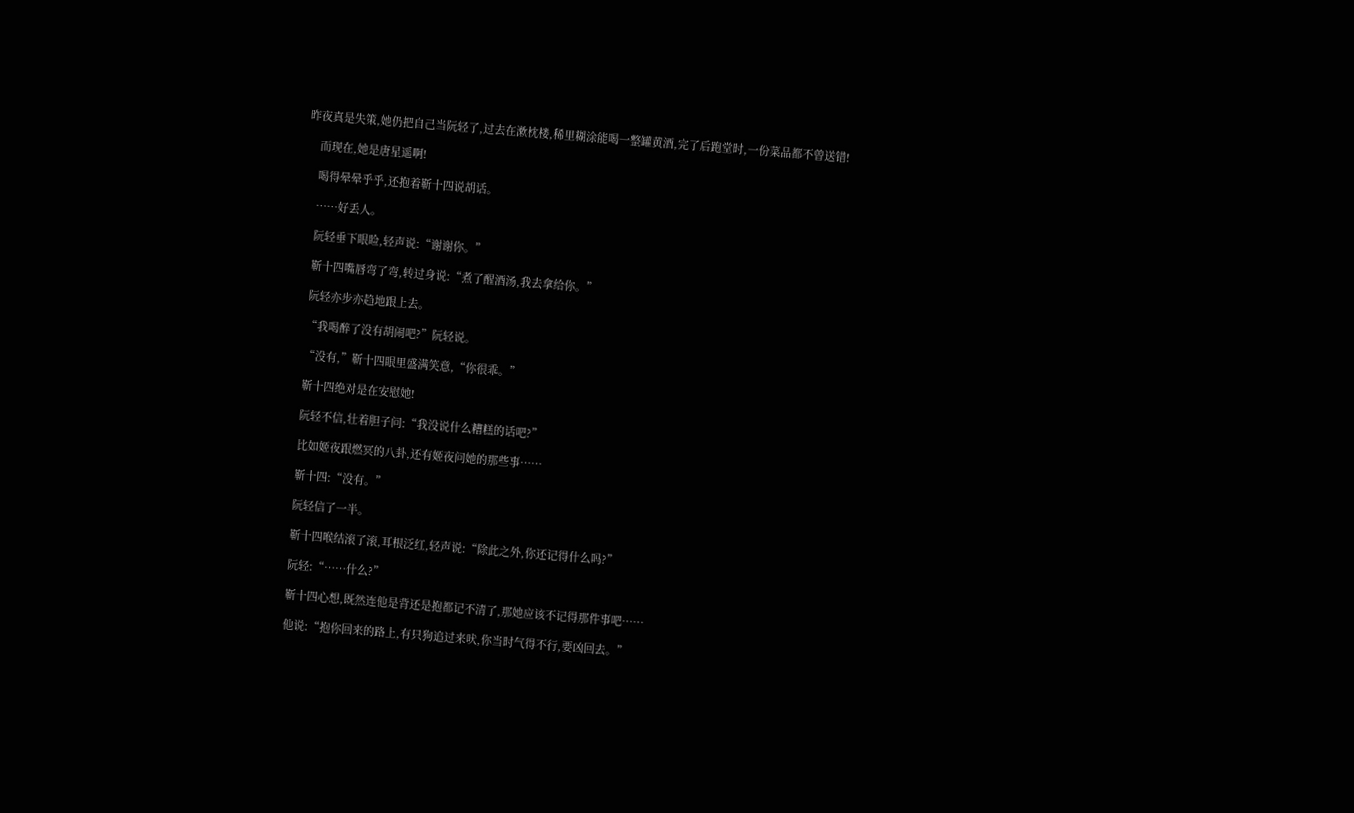昨夜真是失策,她仍把自己当阮轻了,过去在漱枕楼,稀里糊涂能喝一整罐黄酒,完了后跑堂时,一份菜品都不曾送错!

    而现在,她是唐星遥啊!

    喝得晕晕乎乎,还抱着靳十四说胡话。

    ……好丢人。

    阮轻垂下眼睑,轻声说:“谢谢你。”

    靳十四嘴唇弯了弯,转过身说:“煮了醒酒汤,我去拿给你。”

    阮轻亦步亦趋地跟上去。

    “我喝醉了没有胡闹吧?”阮轻说。

    “没有,”靳十四眼里盛满笑意,“你很乖。”

    靳十四绝对是在安慰她!

    阮轻不信,壮着胆子问:“我没说什么糟糕的话吧?”

    比如姬夜跟燃冥的八卦,还有姬夜问她的那些事……

    靳十四:“没有。”

    阮轻信了一半。

    靳十四喉结滚了滚,耳根泛红,轻声说:“除此之外,你还记得什么吗?”

    阮轻:“……什么?”

    靳十四心想,既然连他是背还是抱都记不清了,那她应该不记得那件事吧……

    他说:“抱你回来的路上,有只狗追过来吠,你当时气得不行,要凶回去。”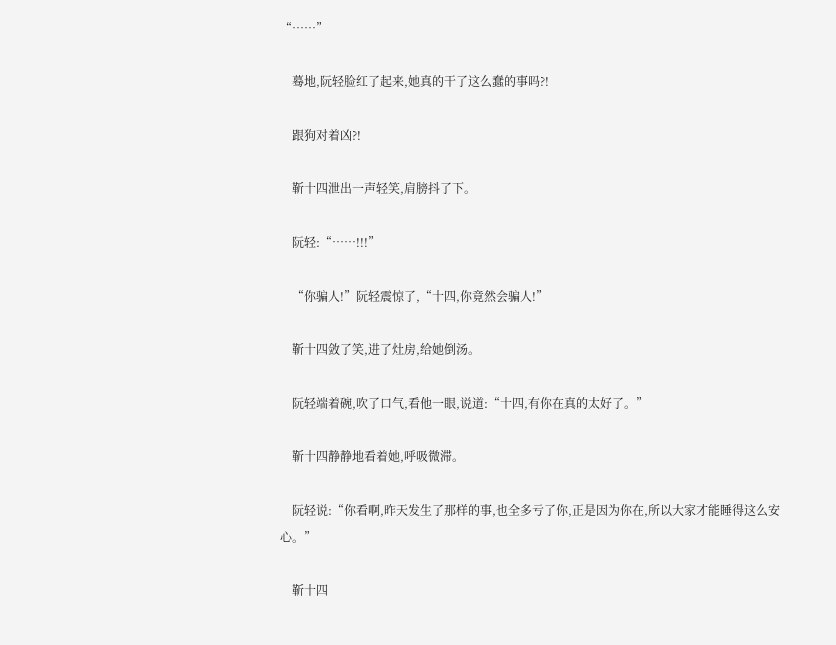“……”

    蓦地,阮轻脸红了起来,她真的干了这么蠢的事吗?!

    跟狗对着凶?!

    靳十四泄出一声轻笑,肩膀抖了下。

    阮轻:“……!!!”

    “你骗人!”阮轻震惊了,“十四,你竟然会骗人!”

    靳十四敛了笑,进了灶房,给她倒汤。

    阮轻端着碗,吹了口气,看他一眼,说道:“十四,有你在真的太好了。”

    靳十四静静地看着她,呼吸微滞。

    阮轻说:“你看啊,昨天发生了那样的事,也全多亏了你,正是因为你在,所以大家才能睡得这么安心。”

    靳十四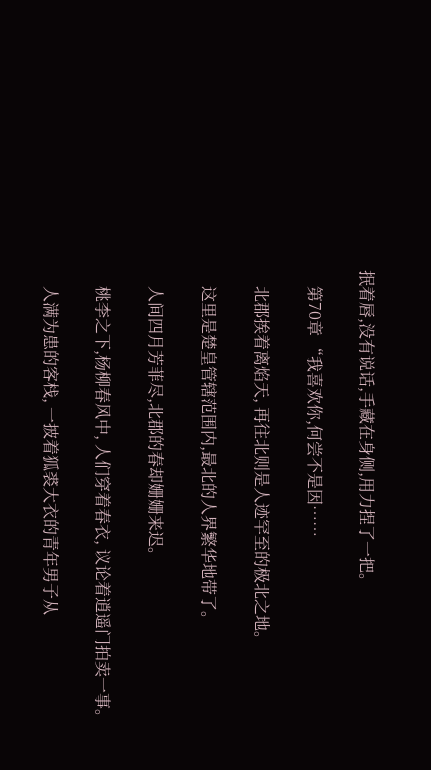抿着唇,没有说话,手藏在身侧,用力捏了一把。

    第70章 “我喜欢你,何尝不是因……

    北郡挨着离焰天, 再往北则是人迹罕至的极北之地。

    这里是楚皇管辖范围内,最北的人界繁华地带了。

    人间四月芳菲尽,北郡的春却姗姗来迟。

    桃李之下,杨柳春风中, 人们穿着春衣, 议论着逍遥门拍卖一事。

    人满为患的客栈, 一披着狐裘大衣的青年男子从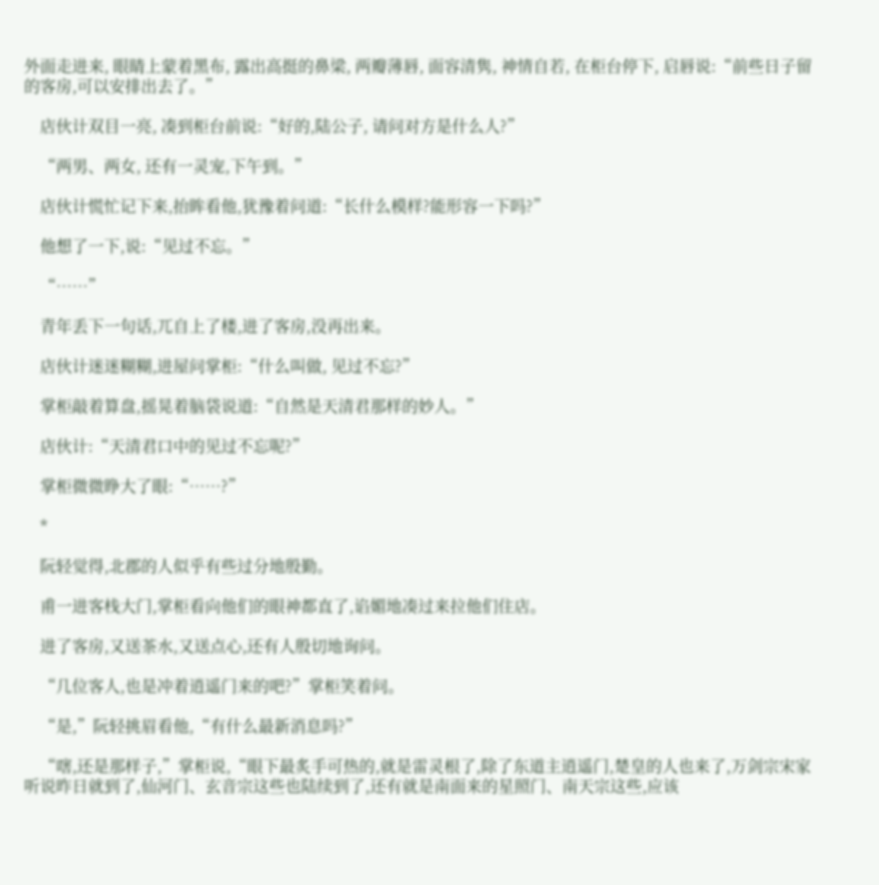外面走进来, 眼睛上蒙着黑布, 露出高挺的鼻梁, 两瓣薄唇, 面容清隽, 神情自若, 在柜台停下, 启唇说:“前些日子留的客房,可以安排出去了。”

    店伙计双目一亮, 凑到柜台前说:“好的,陆公子, 请问对方是什么人?”

    “两男、两女, 还有一灵宠,下午到。”

    店伙计慌忙记下来,抬眸看他,犹豫着问道:“长什么模样?能形容一下吗?”

    他想了一下,说:“见过不忘。”

    “……”

    青年丢下一句话,兀自上了楼,进了客房,没再出来。

    店伙计迷迷糊糊,进屋问掌柜:“什么叫做, 见过不忘?”

    掌柜敲着算盘,摇晃着脑袋说道:“自然是天清君那样的妙人。”

    店伙计:“天清君口中的见过不忘呢?”

    掌柜微微睁大了眼:“……?”

    *

    阮轻觉得,北郡的人似乎有些过分地殷勤。

    甫一进客栈大门,掌柜看向他们的眼神都直了,谄媚地凑过来拉他们住店。

    进了客房,又送茶水,又送点心,还有人殷切地询问。

    “几位客人,也是冲着逍遥门来的吧?”掌柜笑着问。

    “是,”阮轻挑眉看他,“有什么最新消息吗?”

    “嗐,还是那样子,”掌柜说,“眼下最炙手可热的,就是雷灵根了,除了东道主逍遥门,楚皇的人也来了,万剑宗宋家听说昨日就到了,仙河门、玄音宗这些也陆续到了,还有就是南面来的星照门、南天宗这些,应该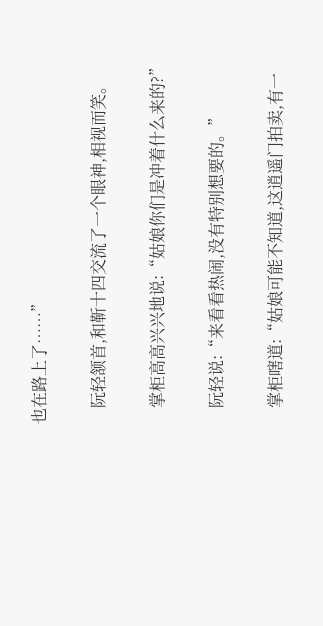也在路上了……”

    阮轻颔首,和靳十四交流了一个眼神,相视而笑。

    掌柜高高兴兴地说:“姑娘你们是冲着什么来的?”

    阮轻说:“来看看热闹,没有特别想要的。”

    掌柜嗐道:“姑娘可能不知道,这逍遥门拍卖,有一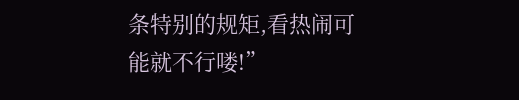条特别的规矩,看热闹可能就不行喽!”